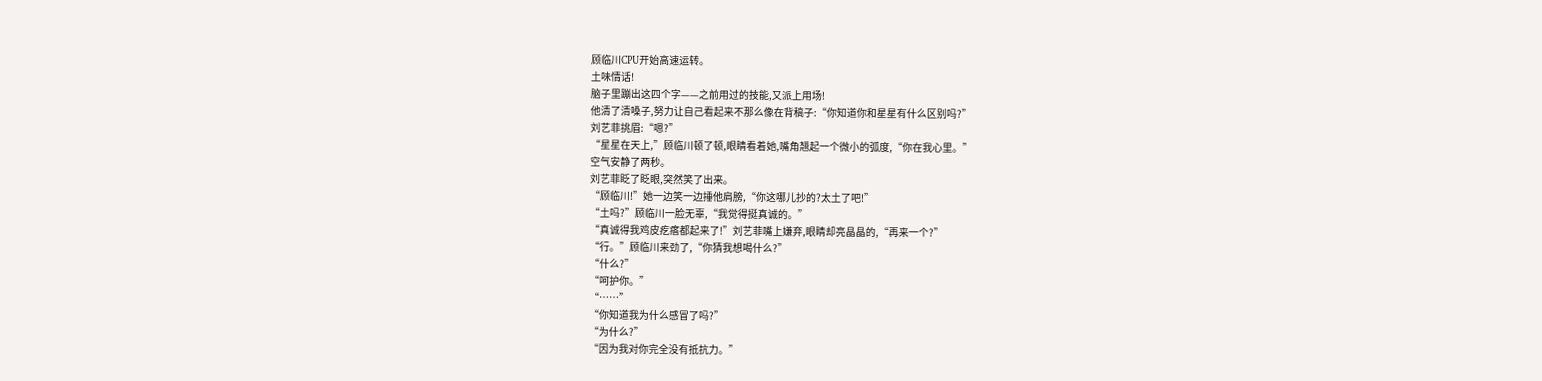顾临川CPU开始高速运转。
土味情话!
脑子里蹦出这四个字——之前用过的技能,又派上用场!
他清了清嗓子,努力让自己看起来不那么像在背稿子:“你知道你和星星有什么区别吗?”
刘艺菲挑眉:“嗯?”
“星星在天上,”顾临川顿了顿,眼睛看着她,嘴角翘起一个微小的弧度,“你在我心里。”
空气安静了两秒。
刘艺菲眨了眨眼,突然笑了出来。
“顾临川!”她一边笑一边捶他肩膀,“你这哪儿抄的?太土了吧!”
“土吗?”顾临川一脸无辜,“我觉得挺真诚的。”
“真诚得我鸡皮疙瘩都起来了!”刘艺菲嘴上嫌弃,眼睛却亮晶晶的,“再来一个?”
“行。”顾临川来劲了,“你猜我想喝什么?”
“什么?”
“呵护你。”
“……”
“你知道我为什么感冒了吗?”
“为什么?”
“因为我对你完全没有抵抗力。”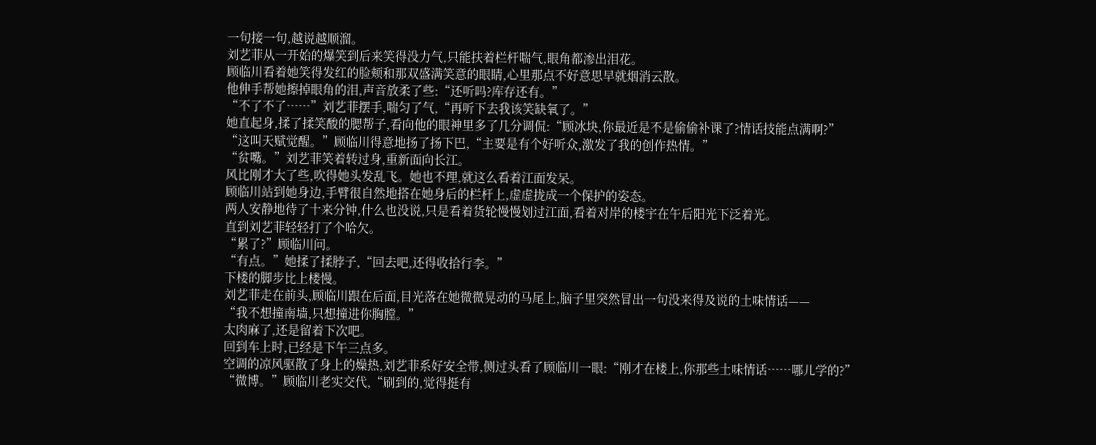一句接一句,越说越顺溜。
刘艺菲从一开始的爆笑到后来笑得没力气,只能扶着栏杆喘气,眼角都渗出泪花。
顾临川看着她笑得发红的脸颊和那双盛满笑意的眼睛,心里那点不好意思早就烟消云散。
他伸手帮她擦掉眼角的泪,声音放柔了些:“还听吗?库存还有。”
“不了不了……”刘艺菲摆手,喘匀了气,“再听下去我该笑缺氧了。”
她直起身,揉了揉笑酸的腮帮子,看向他的眼神里多了几分调侃:“顾冰块,你最近是不是偷偷补课了?情话技能点满啊?”
“这叫天赋觉醒。”顾临川得意地扬了扬下巴,“主要是有个好听众,激发了我的创作热情。”
“贫嘴。”刘艺菲笑着转过身,重新面向长江。
风比刚才大了些,吹得她头发乱飞。她也不理,就这么看着江面发呆。
顾临川站到她身边,手臂很自然地搭在她身后的栏杆上,虚虚拢成一个保护的姿态。
两人安静地待了十来分钟,什么也没说,只是看着货轮慢慢划过江面,看着对岸的楼宇在午后阳光下泛着光。
直到刘艺菲轻轻打了个哈欠。
“累了?”顾临川问。
“有点。”她揉了揉脖子,“回去吧,还得收拾行李。”
下楼的脚步比上楼慢。
刘艺菲走在前头,顾临川跟在后面,目光落在她微微晃动的马尾上,脑子里突然冒出一句没来得及说的土味情话——
“我不想撞南墙,只想撞进你胸膛。”
太肉麻了,还是留着下次吧。
回到车上时,已经是下午三点多。
空调的凉风驱散了身上的燥热,刘艺菲系好安全带,侧过头看了顾临川一眼:“刚才在楼上,你那些土味情话……哪儿学的?”
“微博。”顾临川老实交代,“刷到的,觉得挺有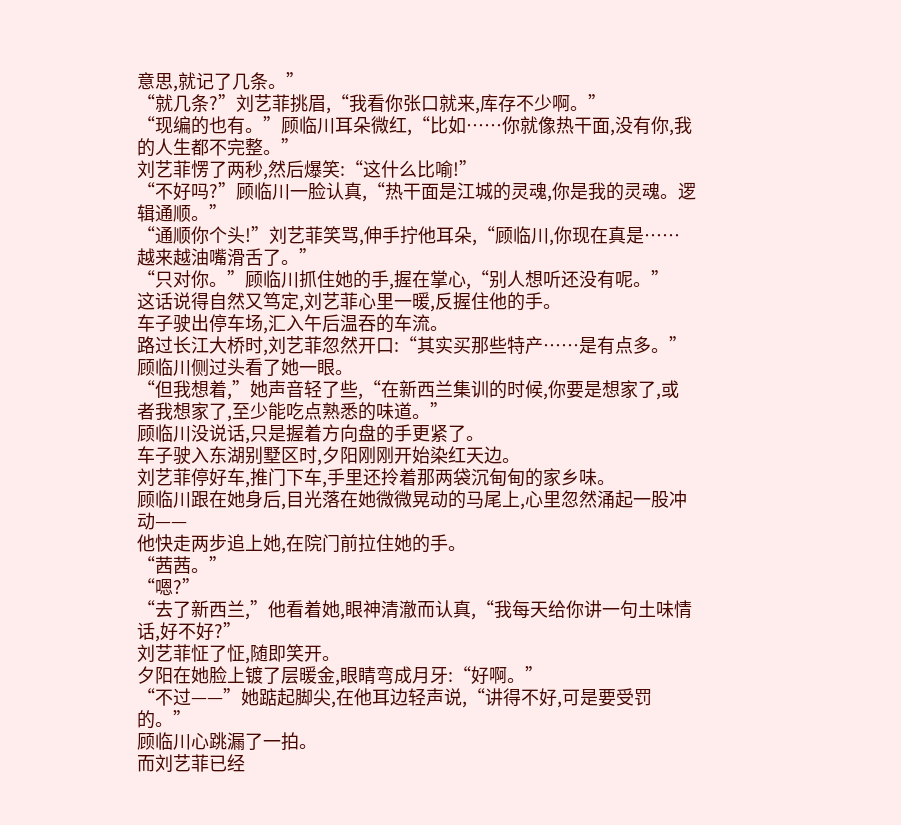意思,就记了几条。”
“就几条?”刘艺菲挑眉,“我看你张口就来,库存不少啊。”
“现编的也有。”顾临川耳朵微红,“比如……你就像热干面,没有你,我的人生都不完整。”
刘艺菲愣了两秒,然后爆笑:“这什么比喻!”
“不好吗?”顾临川一脸认真,“热干面是江城的灵魂,你是我的灵魂。逻辑通顺。”
“通顺你个头!”刘艺菲笑骂,伸手拧他耳朵,“顾临川,你现在真是……越来越油嘴滑舌了。”
“只对你。”顾临川抓住她的手,握在掌心,“别人想听还没有呢。”
这话说得自然又笃定,刘艺菲心里一暖,反握住他的手。
车子驶出停车场,汇入午后温吞的车流。
路过长江大桥时,刘艺菲忽然开口:“其实买那些特产……是有点多。”
顾临川侧过头看了她一眼。
“但我想着,”她声音轻了些,“在新西兰集训的时候,你要是想家了,或者我想家了,至少能吃点熟悉的味道。”
顾临川没说话,只是握着方向盘的手更紧了。
车子驶入东湖别墅区时,夕阳刚刚开始染红天边。
刘艺菲停好车,推门下车,手里还拎着那两袋沉甸甸的家乡味。
顾临川跟在她身后,目光落在她微微晃动的马尾上,心里忽然涌起一股冲动——
他快走两步追上她,在院门前拉住她的手。
“茜茜。”
“嗯?”
“去了新西兰,”他看着她,眼神清澈而认真,“我每天给你讲一句土味情话,好不好?”
刘艺菲怔了怔,随即笑开。
夕阳在她脸上镀了层暖金,眼睛弯成月牙:“好啊。”
“不过——”她踮起脚尖,在他耳边轻声说,“讲得不好,可是要受罚的。”
顾临川心跳漏了一拍。
而刘艺菲已经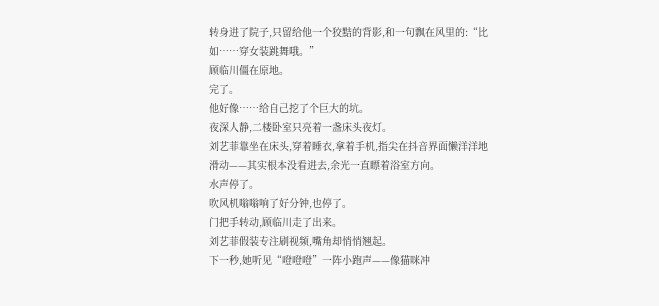转身进了院子,只留给他一个狡黠的背影,和一句飘在风里的:“比如……穿女装跳舞哦。”
顾临川僵在原地。
完了。
他好像……给自己挖了个巨大的坑。
夜深人静,二楼卧室只亮着一盏床头夜灯。
刘艺菲靠坐在床头,穿着睡衣,拿着手机,指尖在抖音界面懒洋洋地滑动——其实根本没看进去,余光一直瞟着浴室方向。
水声停了。
吹风机嗡嗡响了好分钟,也停了。
门把手转动,顾临川走了出来。
刘艺菲假装专注刷视频,嘴角却悄悄翘起。
下一秒,她听见“噔噔噔”一阵小跑声——像猫咪冲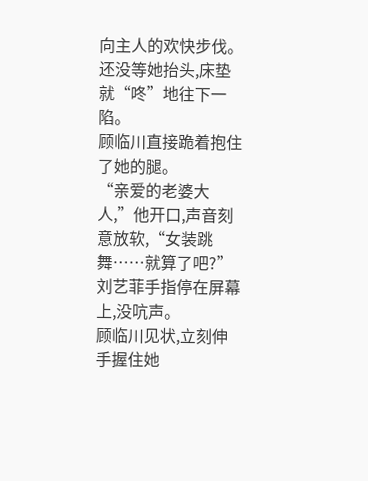向主人的欢快步伐。
还没等她抬头,床垫就“咚”地往下一陷。
顾临川直接跪着抱住了她的腿。
“亲爱的老婆大人,”他开口,声音刻意放软,“女装跳舞……就算了吧?”
刘艺菲手指停在屏幕上,没吭声。
顾临川见状,立刻伸手握住她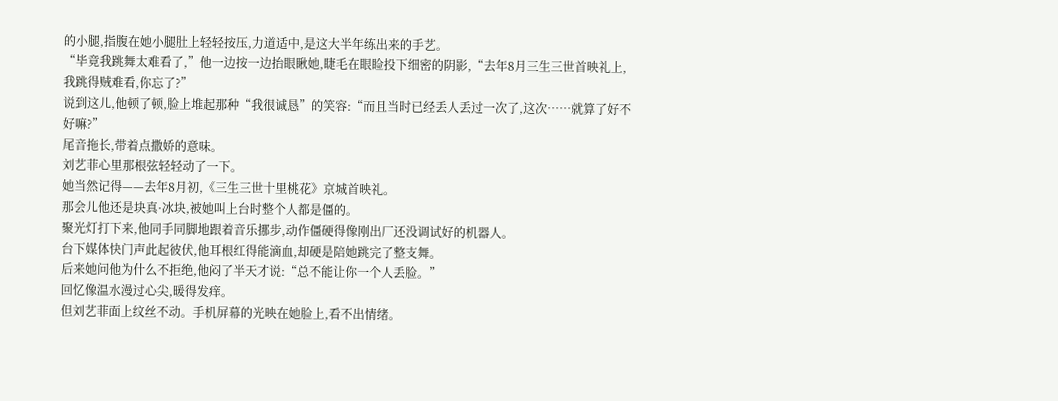的小腿,指腹在她小腿肚上轻轻按压,力道适中,是这大半年练出来的手艺。
“毕竟我跳舞太难看了,”他一边按一边抬眼瞅她,睫毛在眼睑投下细密的阴影,“去年8月三生三世首映礼上,我跳得贼难看,你忘了?”
说到这儿,他顿了顿,脸上堆起那种“我很诚恳”的笑容:“而且当时已经丢人丢过一次了,这次……就算了好不好嘛?”
尾音拖长,带着点撒娇的意味。
刘艺菲心里那根弦轻轻动了一下。
她当然记得——去年8月初,《三生三世十里桃花》京城首映礼。
那会儿他还是块真·冰块,被她叫上台时整个人都是僵的。
聚光灯打下来,他同手同脚地跟着音乐挪步,动作僵硬得像刚出厂还没调试好的机器人。
台下媒体快门声此起彼伏,他耳根红得能滴血,却硬是陪她跳完了整支舞。
后来她问他为什么不拒绝,他闷了半天才说:“总不能让你一个人丢脸。”
回忆像温水漫过心尖,暖得发痒。
但刘艺菲面上纹丝不动。手机屏幕的光映在她脸上,看不出情绪。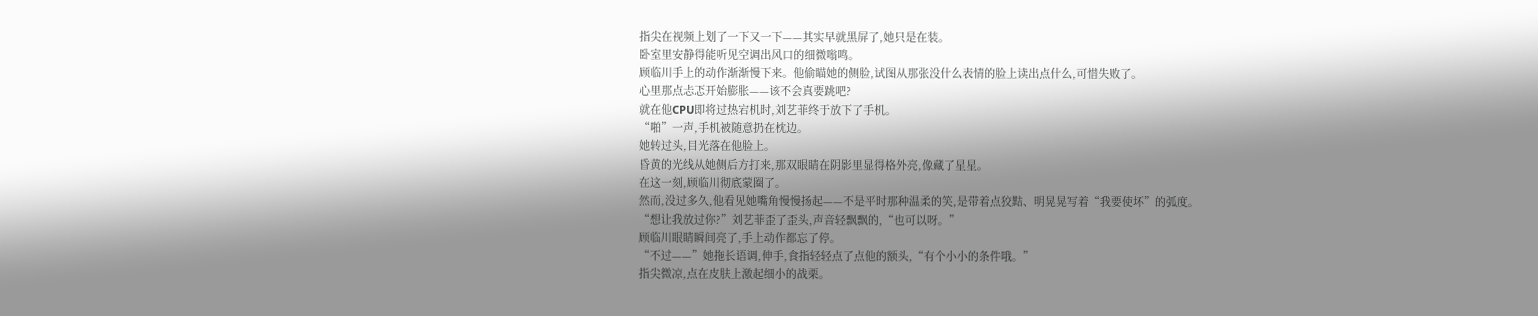指尖在视频上划了一下又一下——其实早就黑屏了,她只是在装。
卧室里安静得能听见空调出风口的细微嗡鸣。
顾临川手上的动作渐渐慢下来。他偷瞄她的侧脸,试图从那张没什么表情的脸上读出点什么,可惜失败了。
心里那点忐忑开始膨胀——该不会真要跳吧?
就在他CPU即将过热宕机时,刘艺菲终于放下了手机。
“啪”一声,手机被随意扔在枕边。
她转过头,目光落在他脸上。
昏黄的光线从她侧后方打来,那双眼睛在阴影里显得格外亮,像藏了星星。
在这一刻,顾临川彻底蒙圈了。
然而,没过多久,他看见她嘴角慢慢扬起——不是平时那种温柔的笑,是带着点狡黠、明晃晃写着“我要使坏”的弧度。
“想让我放过你?”刘艺菲歪了歪头,声音轻飘飘的,“也可以呀。”
顾临川眼睛瞬间亮了,手上动作都忘了停。
“不过——”她拖长语调,伸手,食指轻轻点了点他的额头,“有个小小的条件哦。”
指尖微凉,点在皮肤上激起细小的战栗。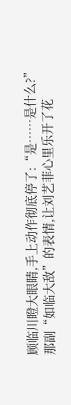顾临川瞪大眼睛,手上动作彻底停了:“是……是什么?”
那副“如临大敌”的表情,让刘艺菲心里乐开了花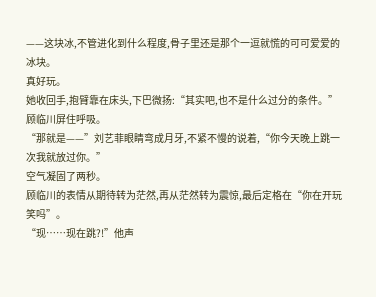——这块冰,不管进化到什么程度,骨子里还是那个一逗就慌的可可爱爱的冰块。
真好玩。
她收回手,抱臂靠在床头,下巴微扬:“其实吧,也不是什么过分的条件。”
顾临川屏住呼吸。
“那就是——”刘艺菲眼睛弯成月牙,不紧不慢的说着,“你今天晚上跳一次我就放过你。”
空气凝固了两秒。
顾临川的表情从期待转为茫然,再从茫然转为震惊,最后定格在“你在开玩笑吗”。
“现……现在跳?!”他声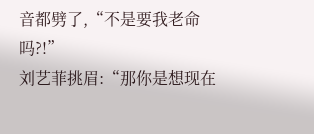音都劈了,“不是要我老命吗?!”
刘艺菲挑眉:“那你是想现在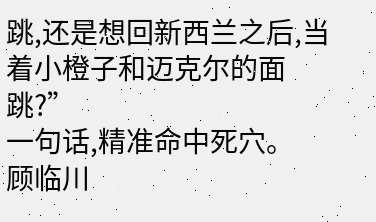跳,还是想回新西兰之后,当着小橙子和迈克尔的面跳?”
一句话,精准命中死穴。
顾临川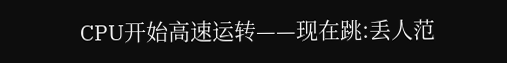CPU开始高速运转——现在跳:丢人范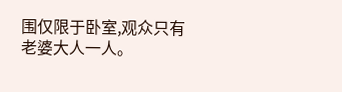围仅限于卧室,观众只有老婆大人一人。